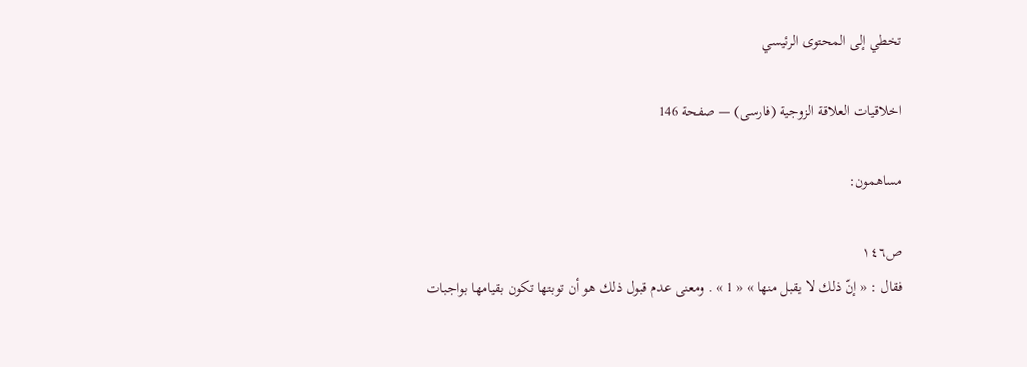تخطي إلى المحتوى الرئيسي

اخلاقيات العلاقة الزوجية (فارسى) — صفحة 146

مساهمون:

ص١٤٦
فقال : « إنّ ذلك لا يقبل منها » « 1 » . ومعنى عدم قبول ذلك هو أن توبتها تكون بقيامها بواجبات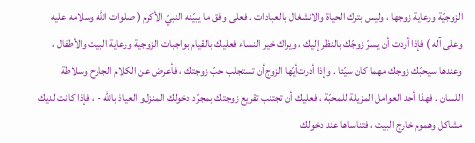الزوجيّة ورعاية زوجها ، وليس بترك الحياة والانشغال بالعبادات . فعلى وفق ما يبيّنه النبيّ الأكرم ( صلوات اللّه وسلامه عليه وعلى آله ) فإذا أردت أن يسرّ زوجّك بالنظر إليك ، ويراك خير النساء فعليك بالقيام بواجبات الزوجية ورعاية البيت والأطفال ، وعندها سيحبّك زوجك مهما كان سيّئا . وإذا أدرت‌أيّها الزوج‌أن تستجلب حبّ زوجتك ، فأعرض عن الكلام الجارح وسلاطة اللسان . فهذا أحد العوامل المزيلة للمحبّة ، فعليك أن تجتنب تقريع زوجتك بمجرّد دخولك المنزل‌و العياذ باللّه - ، فإذا كانت لديك مشاكل وهموم خارج البيت ، فتناساها عند دخولك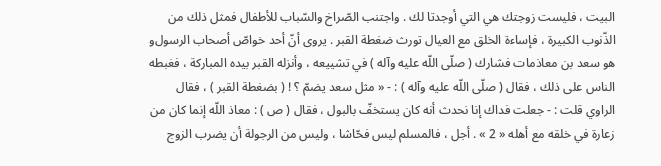البيت ، فليست زوجتك هي التي أوجدتا لك . واجتنب الصّراخ والسّباب للأطفال فمثل ذلك من الذّنوب الكبيرة ، فإساءة الخلق مع العيال تورث ضغطة القبر . يروى أنّ أحد خواصّ أصحاب الرسول‌و هو سعد بن معاذمات فشارك ( صلّى اللّه عليه وآله ) في تشييعه ، وأنزله القبر بيده المباركة ، فغبطه الناس على ذلك ، فقال ( صلّى اللّه عليه وآله ) : - « مثل سعد يضمّ ؟ ! ( بضغطة القبر ) ، فقال الراوي قلت : - جعلت فداك إنا نحدث أنه كان يستخفّ بالبول ، فقال ( ص ) : معاذ اللّه إنما كان من زعارة في خلقه مع أهله « 2 » . أجل ، فالمسلم ليس فحّاشا ، وليس من الرجولة أن يضرب الزوج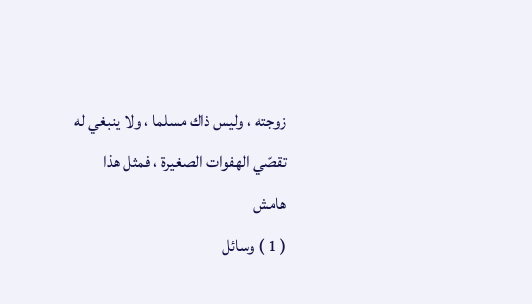زوجته ، وليس ذاك مسلما ، ولا ينبغي له تقصّي الهفوات الصغيرة ، فمثل هذا
هامش
( 1 ) وسائل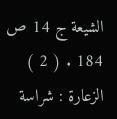الشيعة ج 14 ص 184 . ( 2 ) الزعارة : شراسة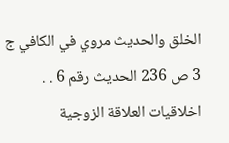الخلق والحديث مروي في الكافي ج 3 ص 236 الحديث رقم 6 . .
اخلاقيات العلاقة الزوجية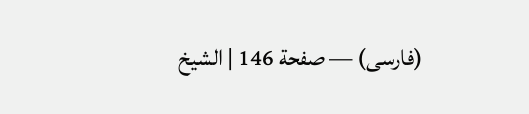(فارسى) — صفحة 146 | الشيخ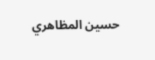حسين المظاهري